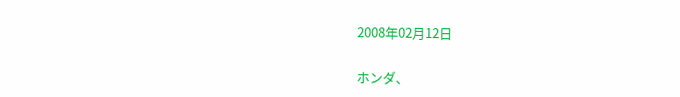2008年02月12日

ホンダ、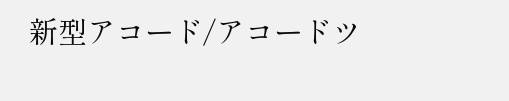新型アコード/アコードツ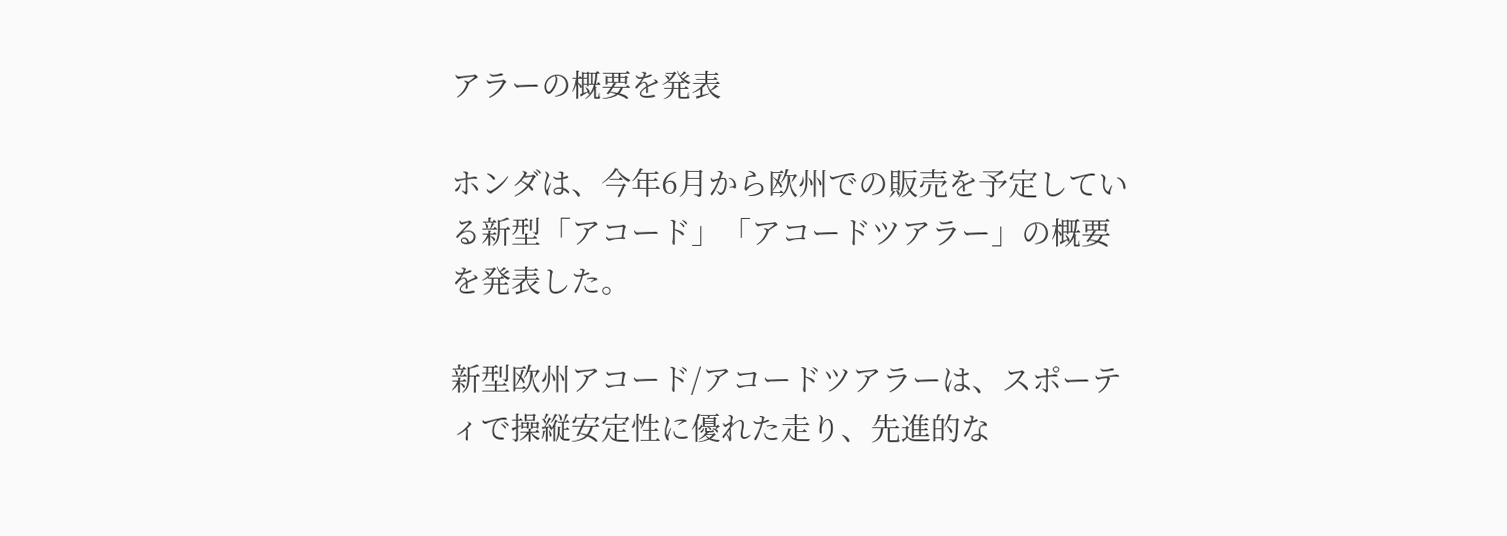アラーの概要を発表

ホンダは、今年6月から欧州での販売を予定している新型「アコード」「アコードツアラー」の概要を発表した。

新型欧州アコード/アコードツアラーは、スポーティで操縦安定性に優れた走り、先進的な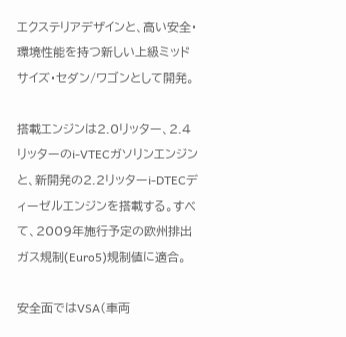エクステリアデザインと、高い安全・環境性能を持つ新しい上級ミッドサイズ・セダン/ワゴンとして開発。

搭載エンジンは2.0リッター、2.4リッターのi-VTECガソリンエンジンと、新開発の2.2リッターi-DTECディーゼルエンジンを搭載する。すべて、2009年施行予定の欧州排出ガス規制(Euro5)規制値に適合。

安全面ではVSA(車両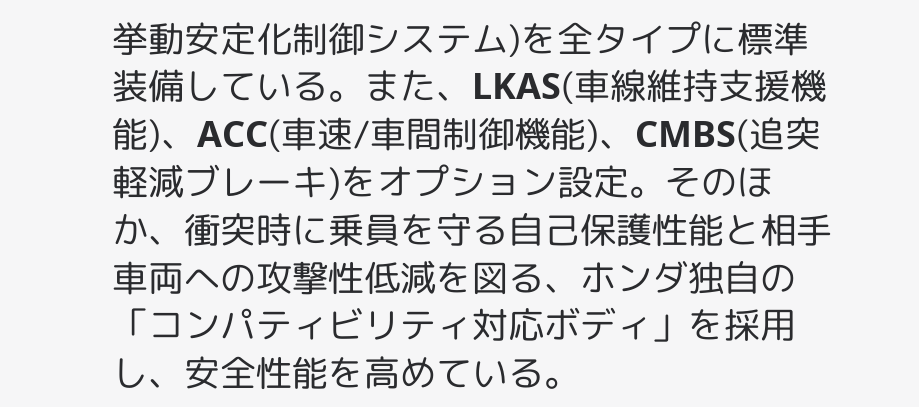挙動安定化制御システム)を全タイプに標準装備している。また、LKAS(車線維持支援機能)、ACC(車速/車間制御機能)、CMBS(追突軽減ブレーキ)をオプション設定。そのほか、衝突時に乗員を守る自己保護性能と相手車両への攻撃性低減を図る、ホンダ独自の「コンパティビリティ対応ボディ」を採用し、安全性能を高めている。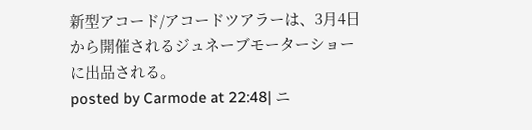新型アコード/アコードツアラーは、3月4日から開催されるジュネーブモーターショーに出品される。
posted by Carmode at 22:48| ニ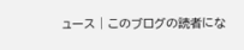ュース | このブログの読者にな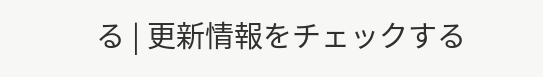る | 更新情報をチェックする